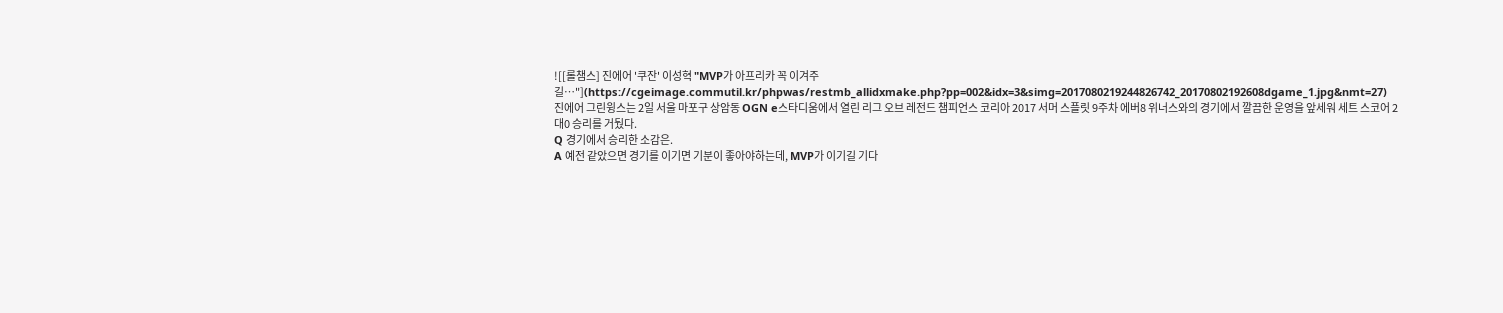![[롤챔스] 진에어 '쿠잔' 이성혁 "MVP가 아프리카 꼭 이겨주길…"](https://cgeimage.commutil.kr/phpwas/restmb_allidxmake.php?pp=002&idx=3&simg=2017080219244826742_20170802192608dgame_1.jpg&nmt=27)
진에어 그린윙스는 2일 서울 마포구 상암동 OGN e스타디움에서 열린 리그 오브 레전드 챔피언스 코리아 2017 서머 스플릿 9주차 에버8 위너스와의 경기에서 깔끔한 운영을 앞세워 세트 스코어 2대0 승리를 거뒀다.
Q 경기에서 승리한 소감은.
A 예전 같았으면 경기를 이기면 기분이 좋아야하는데, MVP가 이기길 기다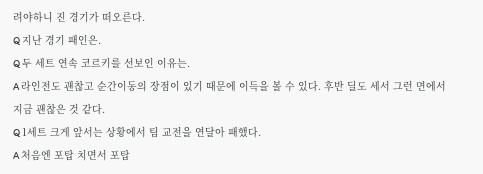려야하니 진 경기가 떠오른다.
Q 지난 경기 패인은.
Q 두 세트 연속 코르키를 선보인 이유는.
A 라인전도 괜찮고 순간이동의 장점이 있기 때문에 이득을 볼 수 있다. 후반 딜도 세서 그런 면에서 지금 괜찮은 것 같다.
Q 1세트 크게 앞서는 상황에서 팀 교전을 연달아 패했다.
A 처음엔 포탑 치면서 포탑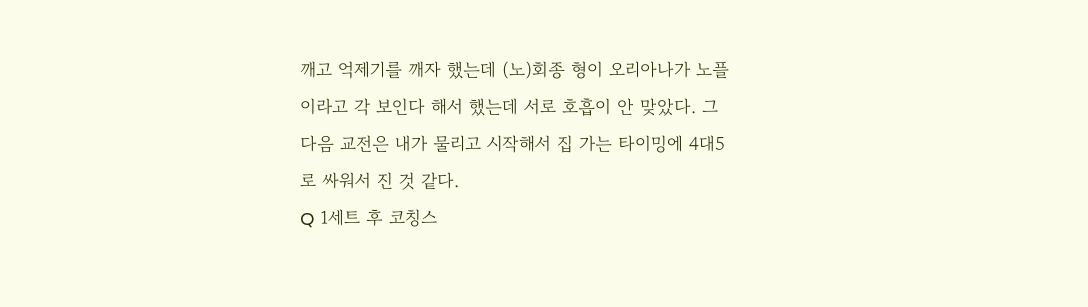깨고 억제기를 깨자 했는데 (노)회종 형이 오리아나가 노플이라고 각 보인다 해서 했는데 서로 호흡이 안 맞았다. 그 다음 교전은 내가 물리고 시작해서 집 가는 타이밍에 4대5로 싸워서 진 것 같다.
Q 1세트 후 코칭스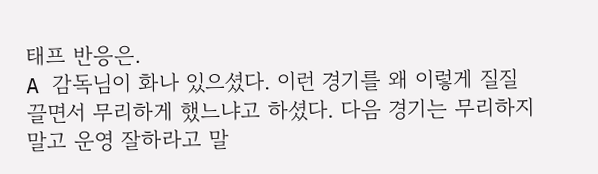태프 반응은.
A 감독님이 화나 있으셨다. 이런 경기를 왜 이렇게 질질 끌면서 무리하게 했느냐고 하셨다. 다음 경기는 무리하지 말고 운영 잘하라고 말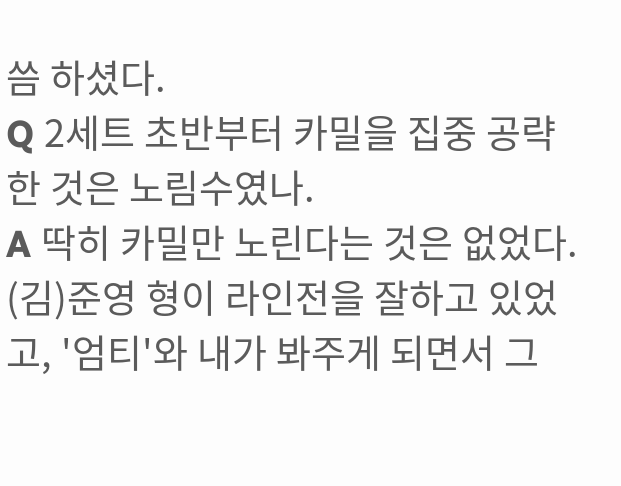씀 하셨다.
Q 2세트 초반부터 카밀을 집중 공략한 것은 노림수였나.
A 딱히 카밀만 노린다는 것은 없었다. (김)준영 형이 라인전을 잘하고 있었고, '엄티'와 내가 봐주게 되면서 그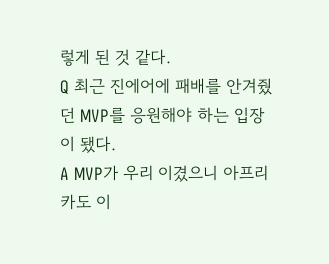렇게 된 것 같다.
Q 최근 진에어에 패배를 안겨줬던 MVP를 응원해야 하는 입장이 됐다.
A MVP가 우리 이겼으니 아프리카도 이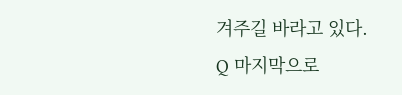겨주길 바라고 있다.
Q 마지막으로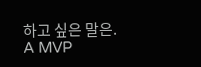하고 싶은 말은.
A MVP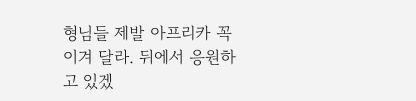형님들 제발 아프리카 꼭 이겨 달라. 뒤에서 응원하고 있겠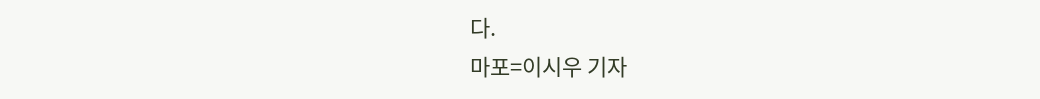다.
마포=이시우 기자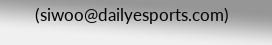(siwoo@dailyesports.com)